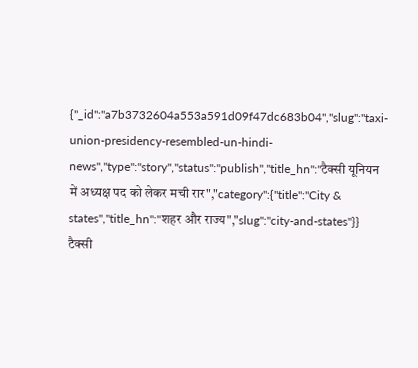{"_id":"a7b3732604a553a591d09f47dc683b04","slug":"taxi-union-presidency-resembled-un-hindi-news","type":"story","status":"publish","title_hn":"टैक्सी यूनियन में अध्यक्ष पद को लेकर मची रार","category":{"title":"City & states","title_hn":"शहर और राज्य","slug":"city-and-states"}}
टैक्सी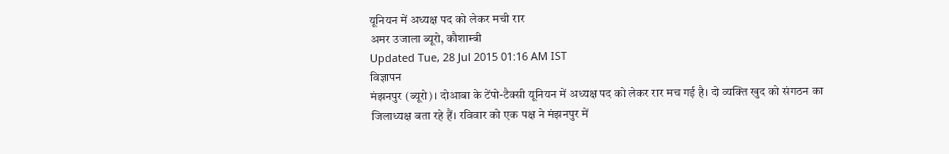यूनियन में अध्यक्ष पद को लेकर मची रार
अमर उजाला ब्यूरो, कौशाम्बी
Updated Tue, 28 Jul 2015 01:16 AM IST
विज्ञापन
मंझनपुर (ब्यूरो)। दोआबा के टेंपो-टैक्सी यूनियन में अध्यक्ष पद को लेकर रार मच गई है। दो व्यक्ति खुद को संगठन का जिलाध्यक्ष बता रहे हैं। रविवार को एक पक्ष ने मंझनपुर में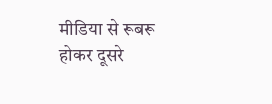मीडिया से रूबरू होकर दूसरे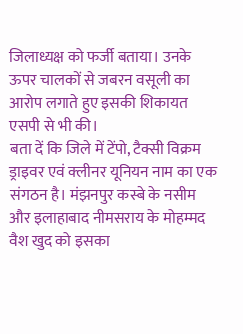जिलाध्यक्ष को फर्जी बताया। उनके ऊपर चालकों से जबरन वसूली का आरोप लगाते हुए इसकी शिकायत एसपी से भी की।
बता दें कि जिले में टेंपो, टैक्सी विक्रम ड्राइवर एवं क्लीनर यूनियन नाम का एक संगठन है। मंझनपुर कस्बे के नसीम और इलाहाबाद नीमसराय के मोहम्मद वैश खुद को इसका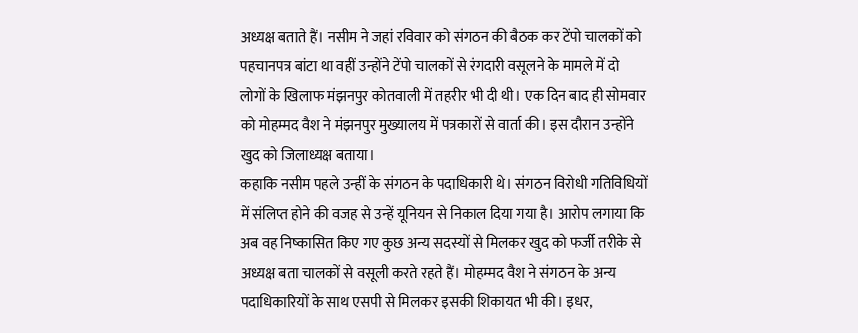अध्यक्ष बताते हैं। नसीम ने जहां रविवार को संगठन की बैठक कर टेंपो चालकों को पहचानपत्र बांटा था वहीं उन्होंने टेंपो चालकों से रंगदारी वसूलने के मामले में दो लोगों के खिलाफ मंझनपुर कोतवाली में तहरीर भी दी थी। एक दिन बाद ही सोमवार को मोहम्मद वैश ने मंझनपुर मुख्यालय में पत्रकारों से वार्ता की। इस दौरान उन्होंने खुद को जिलाध्यक्ष बताया।
कहाकि नसीम पहले उन्हीं के संगठन के पदाधिकारी थे। संगठन विरोधी गतिविधियों में संलिप्त होने की वजह से उन्हें यूनियन से निकाल दिया गया है। आरोप लगाया कि अब वह निष्कासित किए गए कुछ अन्य सदस्यों से मिलकर खुद को फर्जी तरीके से अध्यक्ष बता चालकों से वसूली करते रहते हैं। मोहम्मद वैश ने संगठन के अन्य पदाधिकारियों के साथ एसपी से मिलकर इसकी शिकायत भी की। इधर,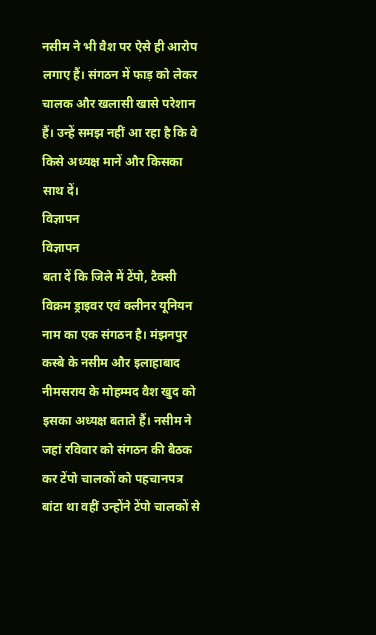नसीम ने भी वैश पर ऐसे ही आरोप लगाए हैं। संगठन में फाड़ को लेकर चालक और खलासी खासे परेशान हैं। उन्हें समझ नहीं आ रहा है कि वे किसे अध्यक्ष मानें और किसका साथ दें।
विज्ञापन
विज्ञापन
बता दें कि जिले में टेंपो, टैक्सी विक्रम ड्राइवर एवं क्लीनर यूनियन नाम का एक संगठन है। मंझनपुर कस्बे के नसीम और इलाहाबाद नीमसराय के मोहम्मद वैश खुद को इसका अध्यक्ष बताते हैं। नसीम ने जहां रविवार को संगठन की बैठक कर टेंपो चालकों को पहचानपत्र बांटा था वहीं उन्होंने टेंपो चालकों से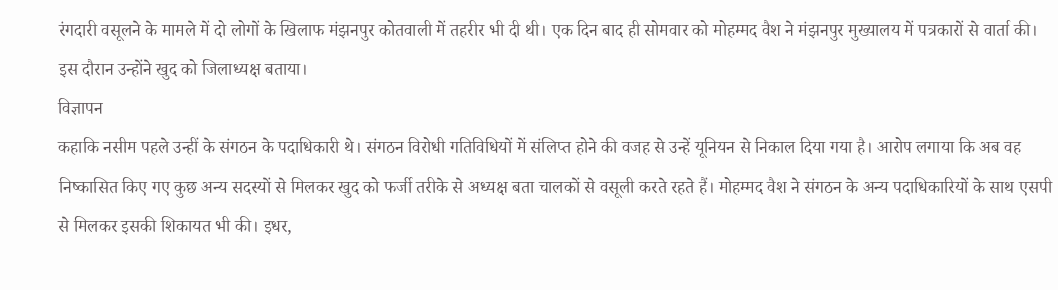रंगदारी वसूलने के मामले में दो लोगों के खिलाफ मंझनपुर कोतवाली में तहरीर भी दी थी। एक दिन बाद ही सोमवार को मोहम्मद वैश ने मंझनपुर मुख्यालय में पत्रकारों से वार्ता की। इस दौरान उन्होंने खुद को जिलाध्यक्ष बताया।
विज्ञापन
कहाकि नसीम पहले उन्हीं के संगठन के पदाधिकारी थे। संगठन विरोधी गतिविधियों में संलिप्त होने की वजह से उन्हें यूनियन से निकाल दिया गया है। आरोप लगाया कि अब वह निष्कासित किए गए कुछ अन्य सदस्यों से मिलकर खुद को फर्जी तरीके से अध्यक्ष बता चालकों से वसूली करते रहते हैं। मोहम्मद वैश ने संगठन के अन्य पदाधिकारियों के साथ एसपी से मिलकर इसकी शिकायत भी की। इधर,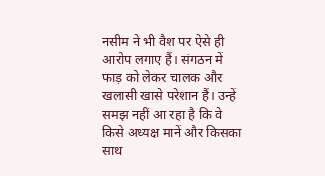नसीम ने भी वैश पर ऐसे ही आरोप लगाए हैं। संगठन में फाड़ को लेकर चालक और खलासी खासे परेशान हैं। उन्हें समझ नहीं आ रहा है कि वे किसे अध्यक्ष मानें और किसका साथ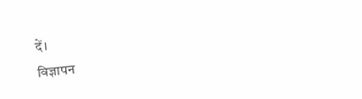दें।
विज्ञापन